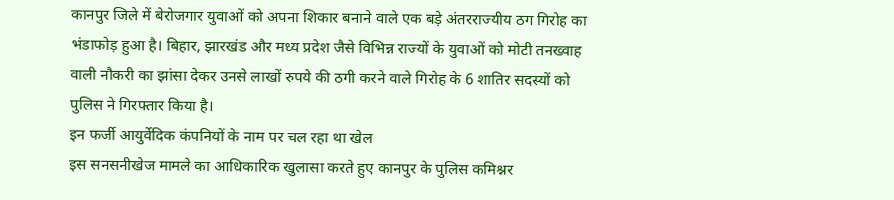कानपुर जिले में बेरोजगार युवाओं को अपना शिकार बनाने वाले एक बड़े अंतरराज्यीय ठग गिरोह का भंडाफोड़ हुआ है। बिहार, झारखंड और मध्य प्रदेश जैसे विभिन्न राज्यों के युवाओं को मोटी तनख्वाह वाली नौकरी का झांसा देकर उनसे लाखों रुपये की ठगी करने वाले गिरोह के 6 शातिर सदस्यों को पुलिस ने गिरफ्तार किया है।
इन फर्जी आयुर्वेदिक कंपनियों के नाम पर चल रहा था खेल
इस सनसनीखेज मामले का आधिकारिक खुलासा करते हुए कानपुर के पुलिस कमिश्नर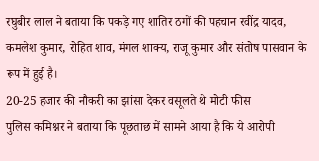रघुबीर लाल ने बताया कि पकड़े गए शातिर ठगों की पहचान रवींद्र यादव, कमलेश कुमार, रोहित शाव, मंगल शाक्य, राजू कुमार और संतोष पासवान के रूप में हुई है।
20-25 हजार की नौकरी का झांसा देकर वसूलते थे मोटी फीस
पुलिस कमिश्नर ने बताया कि पूछताछ में सामने आया है कि ये आरोपी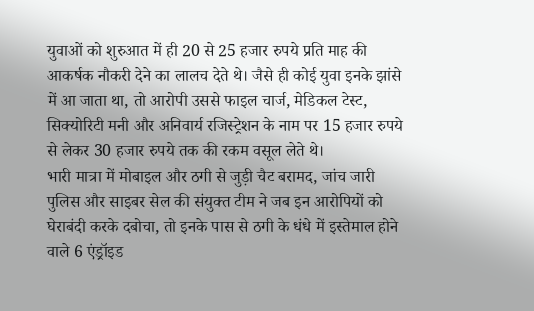युवाओं को शुरुआत में ही 20 से 25 हजार रुपये प्रति माह की आकर्षक नौकरी देने का लालच देते थे। जैसे ही कोई युवा इनके झांसे में आ जाता था, तो आरोपी उससे फाइल चार्ज, मेडिकल टेस्ट, सिक्योरिटी मनी और अनिवार्य रजिस्ट्रेशन के नाम पर 15 हजार रुपये से लेकर 30 हजार रुपये तक की रकम वसूल लेते थे।
भारी मात्रा में मोबाइल और ठगी से जुड़ी चैट बरामद, जांच जारी
पुलिस और साइबर सेल की संयुक्त टीम ने जब इन आरोपियों को घेराबंदी करके दबोचा, तो इनके पास से ठगी के धंधे में इस्तेमाल होने वाले 6 एंड्रॉइड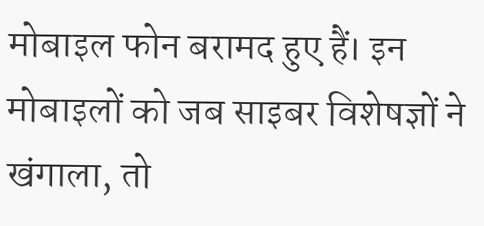मोबाइल फोन बरामद हुए हैं। इन मोबाइलों को जब साइबर विशेषज्ञों ने खंगाला, तो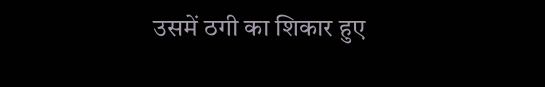उसमें ठगी का शिकार हुए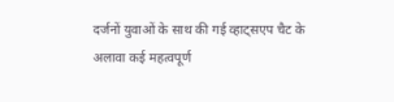दर्जनों युवाओं के साथ की गई व्हाट्सएप चैट के अलावा कई महत्वपूर्ण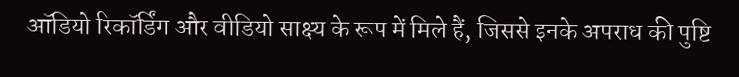ऑडियो रिकॉर्डिंग और वीडियो साक्ष्य के रूप में मिले हैं, जिससे इनके अपराध की पुष्टि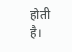होती है।